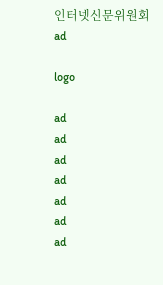인터넷신문위원회
ad

logo

ad
ad
ad
ad
ad
ad
ad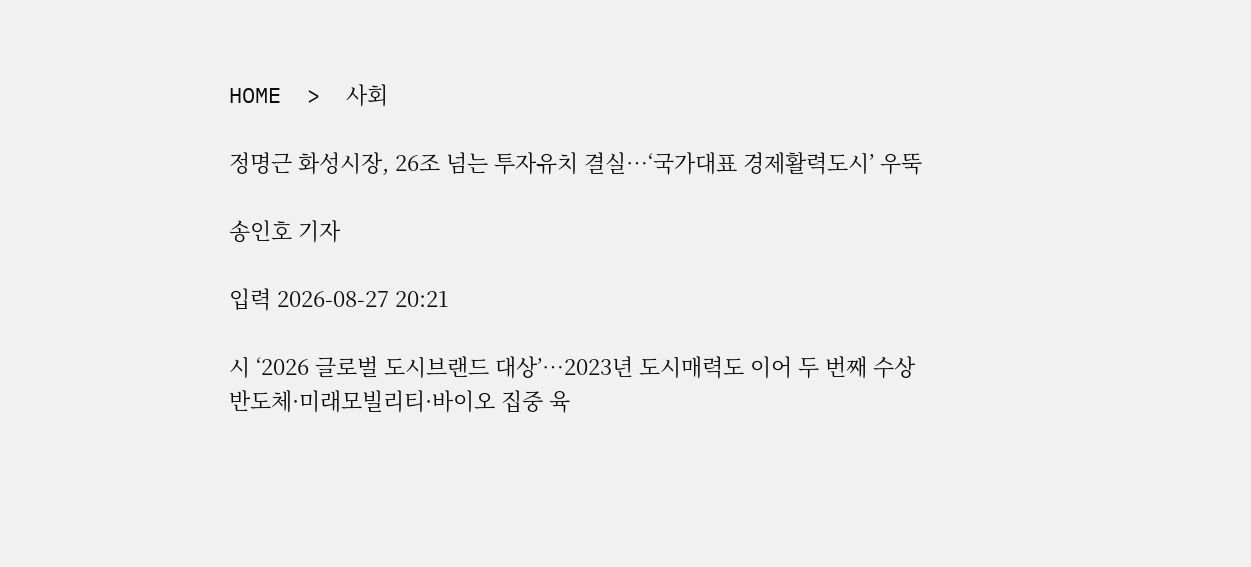HOME  >  사회

정명근 화성시장, 26조 넘는 투자유치 결실…‘국가대표 경제활력도시’ 우뚝

송인호 기자

입력 2026-08-27 20:21

시 ‘2026 글로벌 도시브랜드 대상’…2023년 도시매력도 이어 두 번째 수상
반도체·미래모빌리티·바이오 집중 육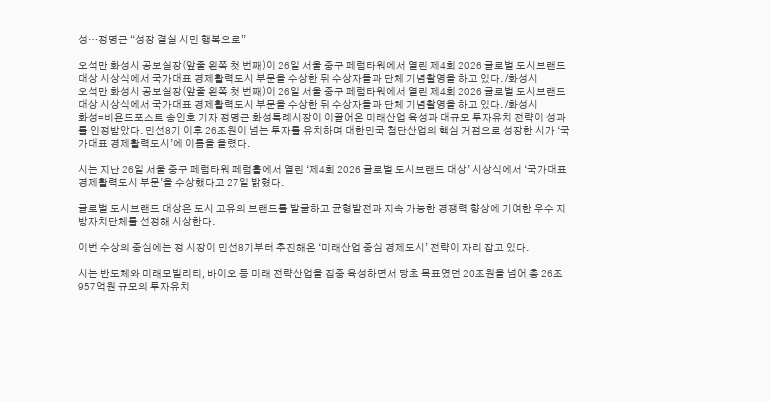성…정명근 “성장 결실 시민 행복으로”

오석만 화성시 공보실장(앞줄 왼쪽 첫 번째)이 26일 서울 중구 페럼타워에서 열린 제4회 2026 글로벌 도시브랜드 대상 시상식에서 국가대표 경제활력도시 부문을 수상한 뒤 수상자들과 단체 기념촬영을 하고 있다. /화성시
오석만 화성시 공보실장(앞줄 왼쪽 첫 번째)이 26일 서울 중구 페럼타워에서 열린 제4회 2026 글로벌 도시브랜드 대상 시상식에서 국가대표 경제활력도시 부문을 수상한 뒤 수상자들과 단체 기념촬영을 하고 있다. /화성시
화성=비욘드포스트 송인호 기자 정명근 화성특례시장이 이끌어온 미래산업 육성과 대규모 투자유치 전략이 성과를 인정받았다. 민선8기 이후 26조원이 넘는 투자를 유치하며 대한민국 첨단산업의 핵심 거점으로 성장한 시가 ‘국가대표 경제활력도시’에 이름을 올렸다.

시는 지난 26일 서울 중구 페럼타워 페럼홀에서 열린 ‘제4회 2026 글로벌 도시브랜드 대상’ 시상식에서 ‘국가대표 경제활력도시 부문’을 수상했다고 27일 밝혔다.

글로벌 도시브랜드 대상은 도시 고유의 브랜드를 발굴하고 균형발전과 지속 가능한 경쟁력 향상에 기여한 우수 지방자치단체를 선정해 시상한다.

이번 수상의 중심에는 정 시장이 민선8기부터 추진해온 ‘미래산업 중심 경제도시’ 전략이 자리 잡고 있다.

시는 반도체와 미래모빌리티, 바이오 등 미래 전략산업을 집중 육성하면서 당초 목표였던 20조원을 넘어 총 26조957억원 규모의 투자유치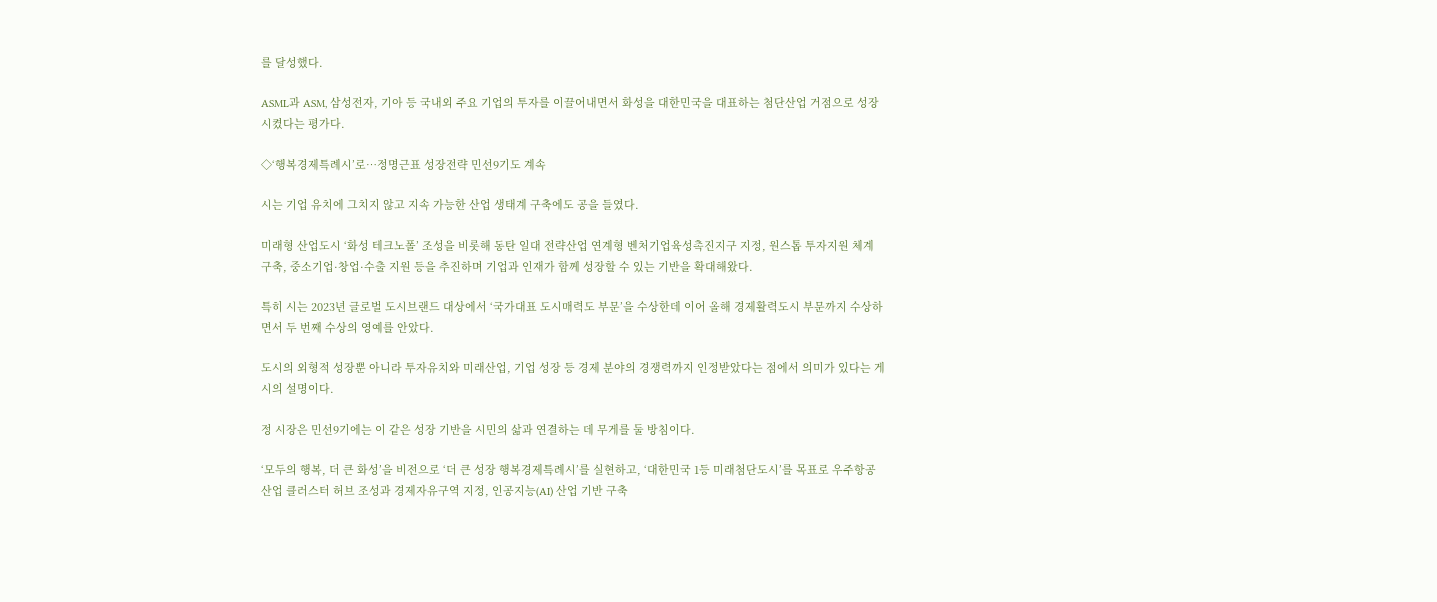를 달성했다.

ASML과 ASM, 삼성전자, 기아 등 국내외 주요 기업의 투자를 이끌어내면서 화성을 대한민국을 대표하는 첨단산업 거점으로 성장시켰다는 평가다.

◇‘행복경제특례시’로…정명근표 성장전략 민선9기도 계속

시는 기업 유치에 그치지 않고 지속 가능한 산업 생태계 구축에도 공을 들였다.

미래형 산업도시 ‘화성 테크노폴’ 조성을 비롯해 동탄 일대 전략산업 연계형 벤처기업육성촉진지구 지정, 원스톱 투자지원 체계 구축, 중소기업·창업·수출 지원 등을 추진하며 기업과 인재가 함께 성장할 수 있는 기반을 확대해왔다.

특히 시는 2023년 글로벌 도시브랜드 대상에서 ‘국가대표 도시매력도 부문’을 수상한데 이어 올해 경제활력도시 부문까지 수상하면서 두 번째 수상의 영예를 안았다.

도시의 외형적 성장뿐 아니라 투자유치와 미래산업, 기업 성장 등 경제 분야의 경쟁력까지 인정받았다는 점에서 의미가 있다는 게 시의 설명이다.

정 시장은 민선9기에는 이 같은 성장 기반을 시민의 삶과 연결하는 데 무게를 둘 방침이다.

‘모두의 행복, 더 큰 화성’을 비전으로 ‘더 큰 성장 행복경제특례시’를 실현하고, ‘대한민국 1등 미래첨단도시’를 목표로 우주항공산업 클러스터 허브 조성과 경제자유구역 지정, 인공지능(AI) 산업 기반 구축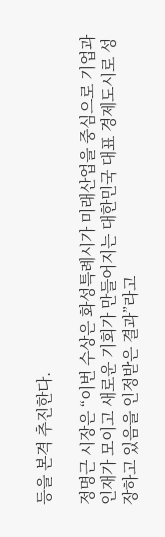등을 본격 추진한다.

정명근 시장은 “이번 수상은 화성특례시가 미래산업을 중심으로 기업과 인재가 모이고 새로운 기회가 만들어지는 대한민국 대표 경제도시로 성장하고 있음을 인정받은 결과”라고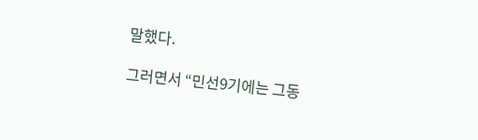말했다.

그러면서 “민선9기에는 그동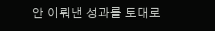안 이뤄낸 성과를 토대로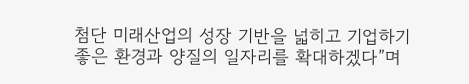첨단 미래산업의 성장 기반을 넓히고 기업하기 좋은 환경과 양질의 일자리를 확대하겠다”며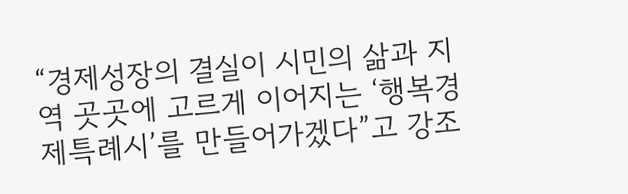“경제성장의 결실이 시민의 삶과 지역 곳곳에 고르게 이어지는 ‘행복경제특례시’를 만들어가겠다”고 강조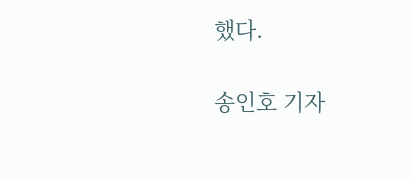했다.

송인호 기자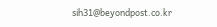sih31@beyondpost.co.kr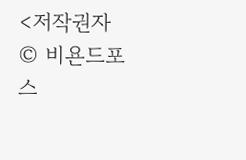<저작권자 © 비욘드포스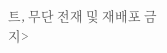트, 무단 전재 및 재배포 금지>